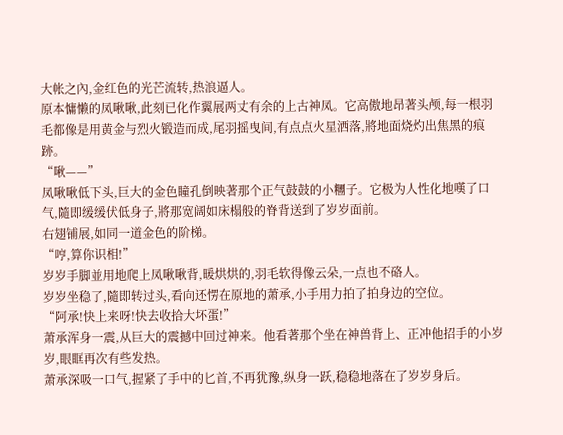大帐之內,金红色的光芒流转,热浪逼人。
原本慵懒的凤啾啾,此刻已化作翼展两丈有余的上古神凤。它高傲地昂著头颅,每一根羽毛都像是用黄金与烈火锻造而成,尾羽摇曳间,有点点火星洒落,將地面烧灼出焦黑的痕跡。
“啾——”
凤啾啾低下头,巨大的金色瞳孔倒映著那个正气鼓鼓的小糰子。它极为人性化地嘆了口气,隨即缓缓伏低身子,將那宽阔如床榻般的脊背送到了岁岁面前。
右翅铺展,如同一道金色的阶梯。
“哼,算你识相!”
岁岁手脚並用地爬上凤啾啾背,暖烘烘的,羽毛软得像云朵,一点也不硌人。
岁岁坐稳了,隨即转过头,看向还愣在原地的萧承,小手用力拍了拍身边的空位。
“阿承!快上来呀!快去收拾大坏蛋!”
萧承浑身一震,从巨大的震撼中回过神来。他看著那个坐在神兽背上、正冲他招手的小岁岁,眼眶再次有些发热。
萧承深吸一口气,握紧了手中的匕首,不再犹豫,纵身一跃,稳稳地落在了岁岁身后。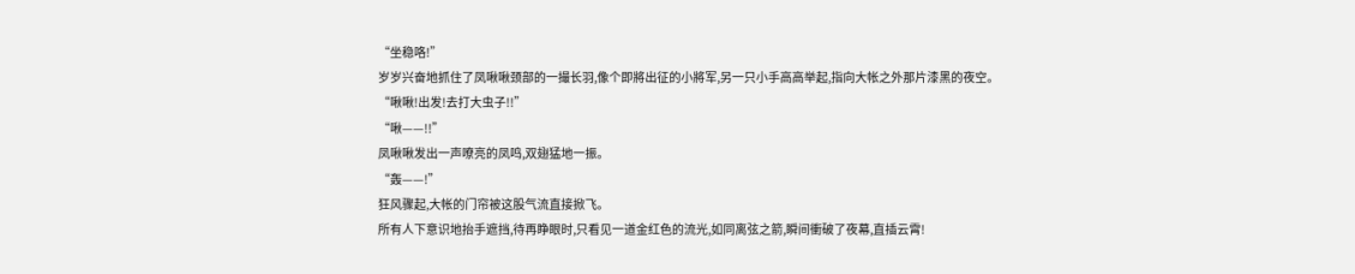“坐稳咯!”
岁岁兴奋地抓住了凤啾啾颈部的一撮长羽,像个即將出征的小將军,另一只小手高高举起,指向大帐之外那片漆黑的夜空。
“啾啾!出发!去打大虫子!!”
“啾——!!”
凤啾啾发出一声嘹亮的凤鸣,双翅猛地一振。
“轰——!”
狂风骤起,大帐的门帘被这股气流直接掀飞。
所有人下意识地抬手遮挡,待再睁眼时,只看见一道金红色的流光,如同离弦之箭,瞬间衝破了夜幕,直插云霄!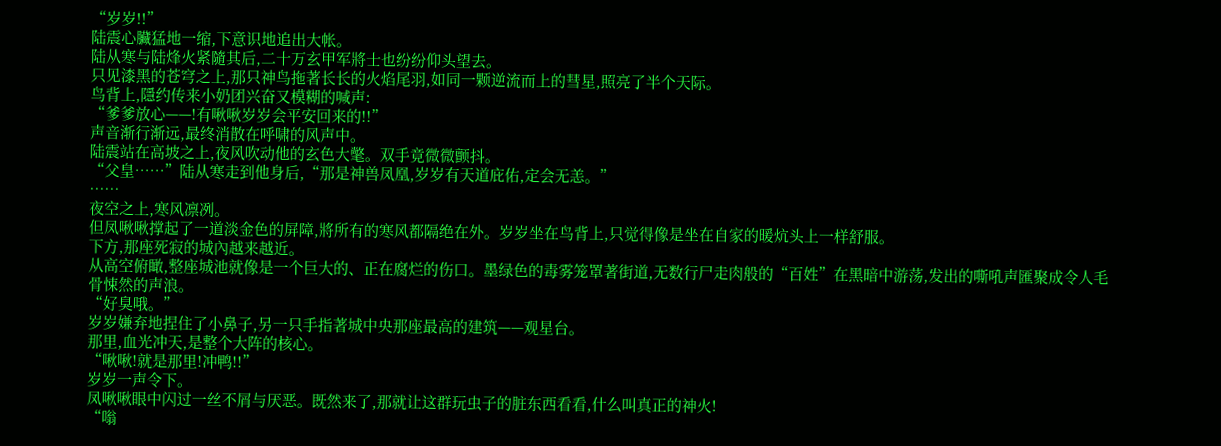“岁岁!!”
陆震心臟猛地一缩,下意识地追出大帐。
陆从寒与陆烽火紧隨其后,二十万玄甲军將士也纷纷仰头望去。
只见漆黑的苍穹之上,那只神鸟拖著长长的火焰尾羽,如同一颗逆流而上的彗星,照亮了半个天际。
鸟背上,隱约传来小奶团兴奋又模糊的喊声:
“爹爹放心——!有啾啾岁岁会平安回来的!!”
声音渐行渐远,最终消散在呼啸的风声中。
陆震站在高坡之上,夜风吹动他的玄色大氅。双手竟微微颤抖。
“父皇……”陆从寒走到他身后,“那是神兽凤凰,岁岁有天道庇佑,定会无恙。”
……
夜空之上,寒风凛冽。
但凤啾啾撑起了一道淡金色的屏障,將所有的寒风都隔绝在外。岁岁坐在鸟背上,只觉得像是坐在自家的暖炕头上一样舒服。
下方,那座死寂的城內越来越近。
从高空俯瞰,整座城池就像是一个巨大的、正在腐烂的伤口。墨绿色的毒雾笼罩著街道,无数行尸走肉般的“百姓”在黑暗中游荡,发出的嘶吼声匯聚成令人毛骨悚然的声浪。
“好臭哦。”
岁岁嫌弃地捏住了小鼻子,另一只手指著城中央那座最高的建筑——观星台。
那里,血光冲天,是整个大阵的核心。
“啾啾!就是那里!冲鸭!!”
岁岁一声令下。
凤啾啾眼中闪过一丝不屑与厌恶。既然来了,那就让这群玩虫子的脏东西看看,什么叫真正的神火!
“嗡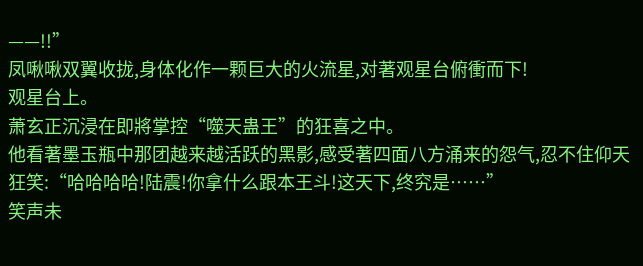——!!”
凤啾啾双翼收拢,身体化作一颗巨大的火流星,对著观星台俯衝而下!
观星台上。
萧玄正沉浸在即將掌控“噬天蛊王”的狂喜之中。
他看著墨玉瓶中那团越来越活跃的黑影,感受著四面八方涌来的怨气,忍不住仰天狂笑:“哈哈哈哈!陆震!你拿什么跟本王斗!这天下,终究是……”
笑声未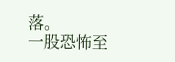落。
一股恐怖至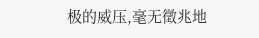极的威压,毫无徵兆地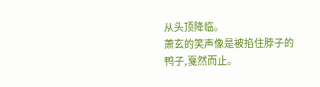从头顶降临。
萧玄的笑声像是被掐住脖子的鸭子,戛然而止。